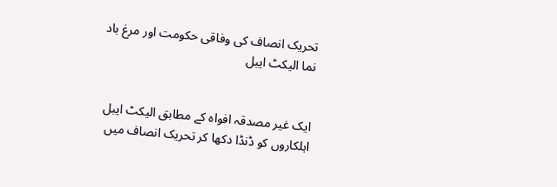تحریک انصاف کی وفاقی حکومت اور مرغ باد نما الیکٹ ایبل


ایک غیر مصدقہ افواہ کے مطابق الیکٹ ایبل اہلکاروں کو ڈنڈا دکھا کر تحریک انصاف میں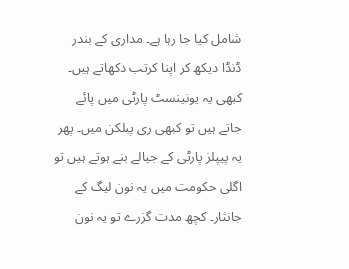شامل کیا جا رہا ہے۔ مداری کے بندر ڈنڈا دیکھ کر اپنا کرتب دکھاتے ہیں۔ کبھی یہ یونینسٹ پارٹی میں پائے جاتے ہیں تو کبھی ری پبلکن میں۔ پھر یہ پیپلز پارٹی کے جیالے بنے ہوتے ہیں تو اگلی حکومت میں یہ نون لیگ کے جانثار۔ کچھ مدت گزرے تو یہ نون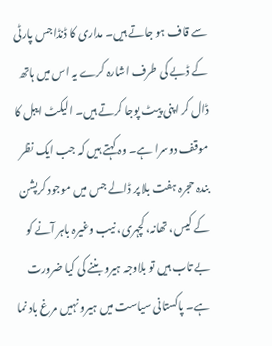سے قاف ہو جاتے ہیں۔ مداری کا ڈنڈا جس پارٹی کے ڈبے کی طرف اشارہ کرے یہ اس میں ہاتھ ڈال کر اپنی پیٹ پوجا کرتے ہیں۔ الیکٹ ایبل کا موقف دوسرا ہے۔ وہ کہتے ہیں کہ جب ایک نظر بندہ حجرہ ہفت بلا پر ڈالے جس میں موجود کرپشن کے کیس، تھانہ، کچہری، نیب وغیرہ باہر آنے کو بے تاب ہیں تو بلاوجہ ہیرو بننے کی کیا ضرورت ہے۔ پاکستانی سیاست میں ہیرو نہیں مرغ باد نما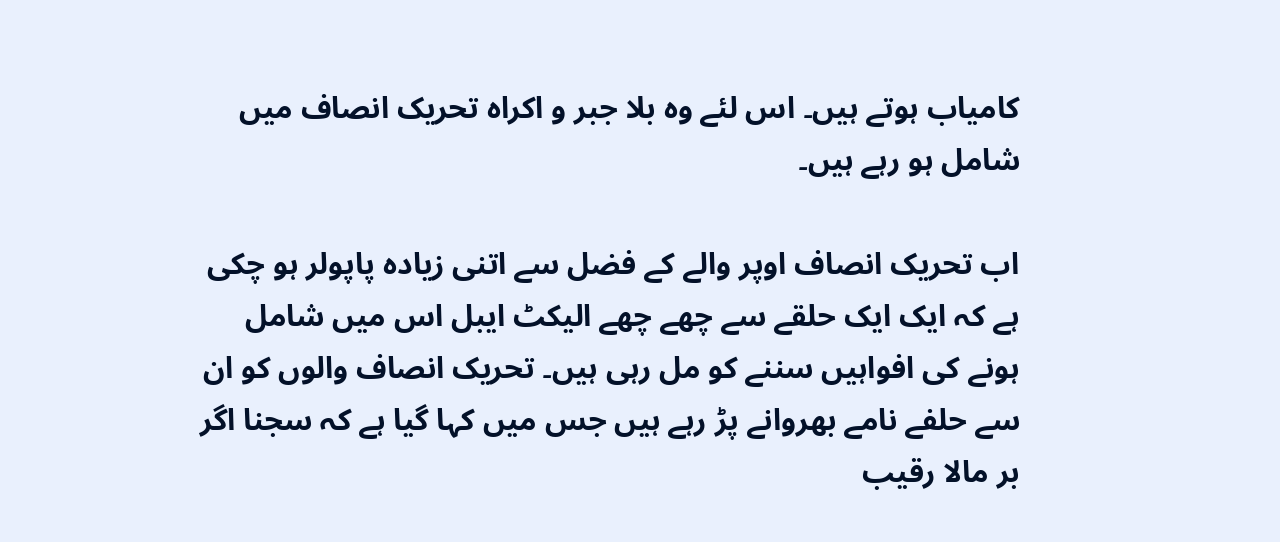کامیاب ہوتے ہیں۔ اس لئے وہ بلا جبر و اکراہ تحریک انصاف میں شامل ہو رہے ہیں۔

اب تحریک انصاف اوپر والے کے فضل سے اتنی زیادہ پاپولر ہو چکی ہے کہ ایک ایک حلقے سے چھے چھے الیکٹ ایبل اس میں شامل ہونے کی افواہیں سننے کو مل رہی ہیں۔ تحریک انصاف والوں کو ان سے حلفے نامے بھروانے پڑ رہے ہیں جس میں کہا گیا ہے کہ سجنا اگر بر مالا رقیب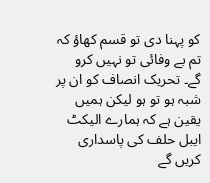کو پہنا دی تو قسم کھاؤ کہ تم بے وفائی تو نہیں کرو گے۔ تحریک انصاف کو ان پر شبہ ہو تو ہو لیکن ہمیں یقین ہے کہ ہمارے الیکٹ ایبل حلف کی پاسداری کریں گے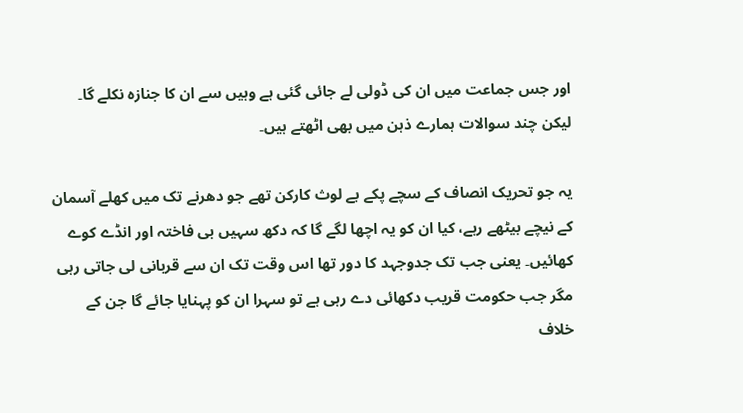اور جس جماعت میں ان کی ڈولی لے جائی گئی ہے وہیں سے ان کا جنازہ نکلے گا۔ لیکن چند سوالات ہمارے ذہن میں بھی اٹھتے ہیں۔

یہ جو تحریک انصاف کے سچے پکے بے لوث کارکن تھے جو دھرنے تک میں کھلے آسمان کے نیچے بیٹھے رہے، کیا ان کو یہ اچھا لگے گا کہ دکھ سہیں بی فاختہ اور انڈے کوے کھائیں۔ یعنی جب تک جدوجہد کا دور تھا اس وقت تک ان سے قربانی لی جاتی رہی مگر جب حکومت قریب دکھائی دے رہی ہے تو سہرا ان کو پہنایا جائے گا جن کے خلاف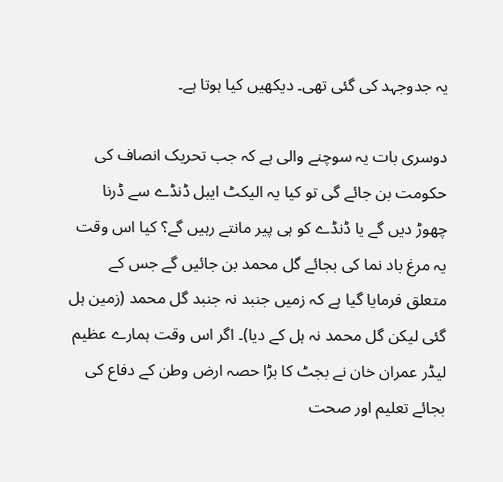یہ جدوجہد کی گئی تھی۔ دیکھیں کیا ہوتا ہے۔

دوسری بات یہ سوچنے والی ہے کہ جب تحریک انصاف کی حکومت بن جائے گی تو کیا یہ الیکٹ ایبل ڈنڈے سے ڈرنا چھوڑ دیں گے یا ڈنڈے کو ہی پیر مانتے رہیں گے؟ کیا اس وقت یہ مرغ باد نما کی بجائے گل محمد بن جائیں گے جس کے متعلق فرمایا گیا ہے کہ ‌زمیں جنبد نہ جنبد گل محمد (زمین ہل گئی لیکن گل محمد نہ ہل کے دیا)۔ اگر اس وقت ہمارے عظیم لیڈر عمران خان نے بجٹ کا بڑا حصہ ارض وطن کے دفاع کی بجائے تعلیم اور صحت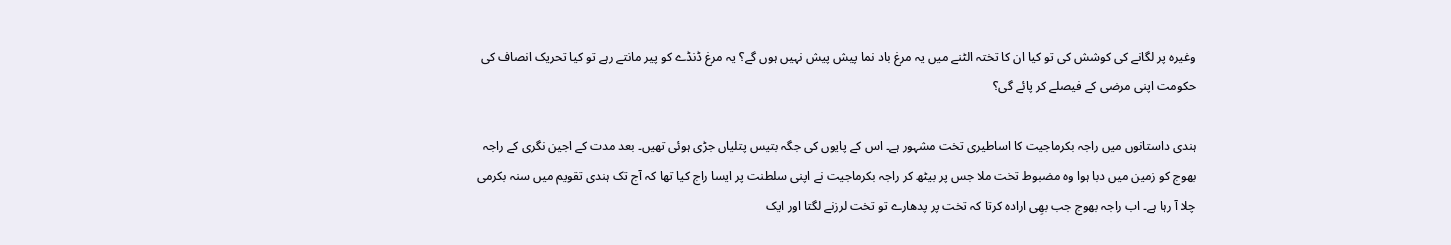وغیرہ پر لگانے کی کوشش کی تو کیا ان کا تختہ الٹنے میں یہ مرغ باد نما پیش پیش نہیں ہوں گے؟ یہ مرغ ڈنڈے کو پیر مانتے رہے تو کیا تحریک انصاف کی حکومت اپنی مرضی کے فیصلے کر پائے گی؟

ہندی داستانوں میں راجہ بکرماجیت کا اساطیری تخت مشہور ہے۔ اس کے پایوں کی جگہ بتیس پتلیاں جڑی ہوئی تھیں۔ بعد مدت کے اجین نگری کے راجہ بھوج کو زمین میں دبا ہوا وہ مضبوط تخت ملا جس پر بیٹھ کر راجہ بکرماجیت نے اپنی سلطنت پر ایسا راج کیا تھا کہ آج تک ہندی تقویم میں سنہ بکرمی چلا آ رہا ہے۔ اب راجہ بھوج جب بھِی ارادہ کرتا کہ تخت پر پدھارے تو تخت لرزنے لگتا اور ایک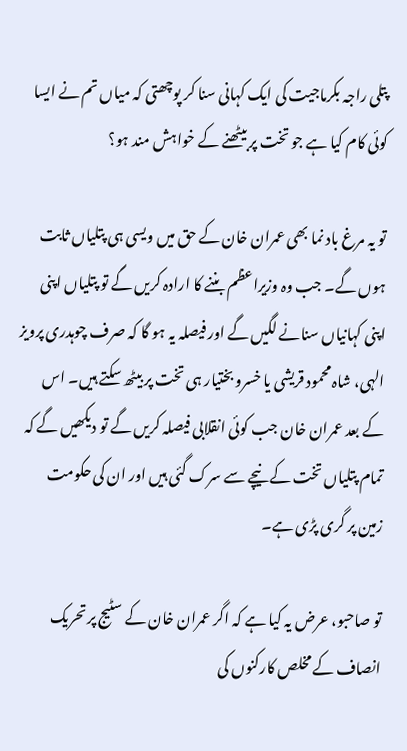پتلی راجہ بکرماجیت کی ایک کہانی سنا کر پوچھتی کہ میاں تم نے ایسا کوئی کام کیا ہے جو تخت پر بیٹھنے کے خواہش مند ہو؟

تو یہ مرغ باد نما بھی عمران خان کے حق میں ویسی ہی پتلیاں ثابت ہوں گے۔ جب وہ وزیراعظم بننے کا ارادہ کریں گے تو پتلیاں اپنی اپنی کہانیاں سنانے لگیں گے اور فیصلہ یہ ہو گا کہ صرف چوہدری پرویز الہی، شاہ محمود قریشی یا خسرو بختیار ہی تخت پر بیٹھ سکتے ہیں۔ اس کے بعد عمران خان جب کوئی انقلابی فیصلہ کریں گے تو دیکھیں گے کہ تمام پتلیاں تخت کے نیچے سے سرک گئی ہیں اور ان کی حکومت زمین پر گری پڑی ہے۔

تو صاحبو، عرض یہ کیا ہے کہ اگر عمران خان کے سٹیج پر تحریک انصاف کے مخلص کارکنوں کی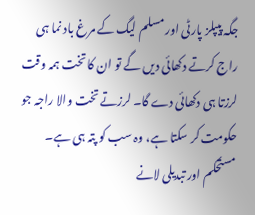جگہ پیپلز پارٹی اور مسلم لیگ کے مرغ باد نما ہی راج کرتے دکھائی دیں گے تو ان کا تخت ہمہ وقت لرزتا ہی دکھائی دے گا۔ لرزتے تخت والا راجہ جو حکومت کر سکتا ہے، وہ سب کو پتہ ہی ہے۔ مستحکم اور تبدیلی لانے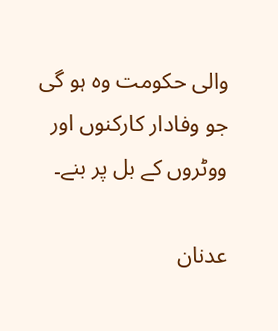والی حکومت وہ ہو گی جو وفادار کارکنوں اور ووٹروں کے بل پر بنے۔

عدنان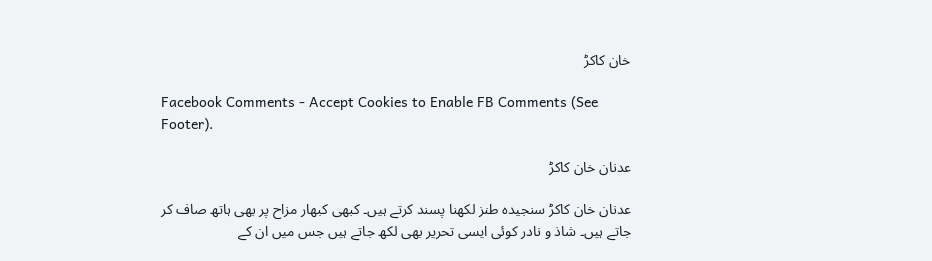خان کاکڑ

Facebook Comments - Accept Cookies to Enable FB Comments (See Footer).

عدنان خان کاکڑ

عدنان خان کاکڑ سنجیدہ طنز لکھنا پسند کرتے ہیں۔ کبھی کبھار مزاح پر بھی ہاتھ صاف کر جاتے ہیں۔ شاذ و نادر کوئی ایسی تحریر بھی لکھ جاتے ہیں جس میں ان کے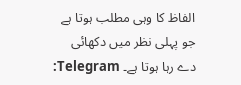الفاظ کا وہی مطلب ہوتا ہے جو پہلی نظر میں دکھائی دے رہا ہوتا ہے۔ Telegram: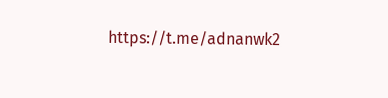https://t.me/adnanwk2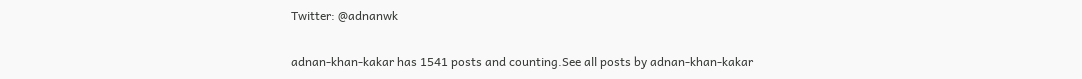Twitter: @adnanwk

adnan-khan-kakar has 1541 posts and counting.See all posts by adnan-khan-kakar